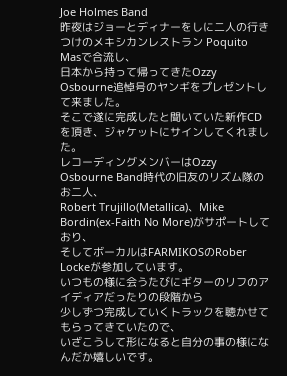Joe Holmes Band
昨夜はジョーとディナーをしに二人の行きつけのメキシカンレストラン Poquito Masで合流し、
日本から持って帰ってきたOzzy Osbourne追悼号のヤンギをプレゼントして来ました。
そこで遂に完成したと聞いていた新作CDを頂き、ジャケットにサインしてくれました。
レコーディングメンバーはOzzy Osbourne Band時代の旧友のリズム隊のお二人、
Robert Trujillo(Metallica)、Mike Bordin(ex-Faith No More)がサポートしており、
そしてボーカルはFARMIKOSのRober Lockeが参加しています。
いつもの様に会うたびにギターのリフのアイディアだったりの段階から
少しずつ完成していくトラックを聴かせてもらってきていたので、
いざこうして形になると自分の事の様になんだか嬉しいです。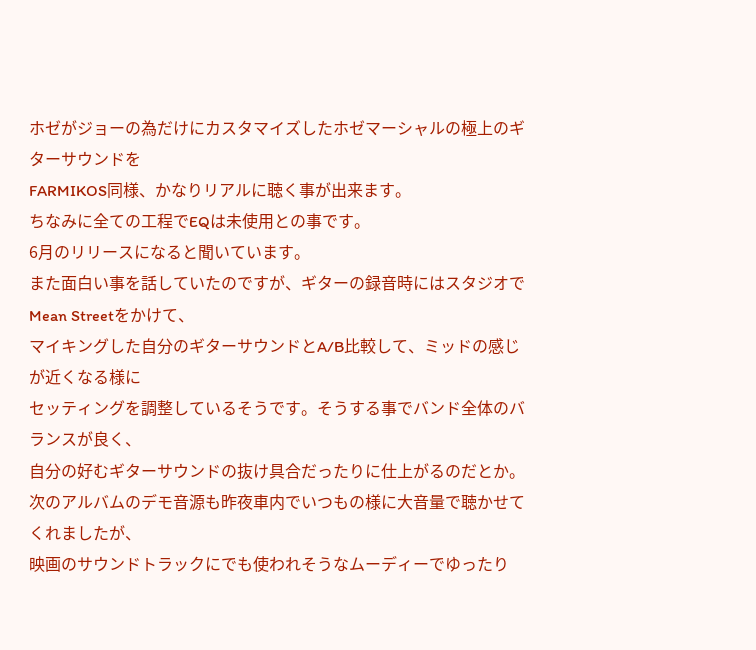ホゼがジョーの為だけにカスタマイズしたホゼマーシャルの極上のギターサウンドを
FARMIKOS同様、かなりリアルに聴く事が出来ます。
ちなみに全ての工程でEQは未使用との事です。
6月のリリースになると聞いています。
また面白い事を話していたのですが、ギターの録音時にはスタジオでMean Streetをかけて、
マイキングした自分のギターサウンドとA/B比較して、ミッドの感じが近くなる様に
セッティングを調整しているそうです。そうする事でバンド全体のバランスが良く、
自分の好むギターサウンドの抜け具合だったりに仕上がるのだとか。
次のアルバムのデモ音源も昨夜車内でいつもの様に大音量で聴かせてくれましたが、
映画のサウンドトラックにでも使われそうなムーディーでゆったり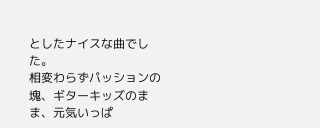としたナイスな曲でした。
相変わらずパッションの塊、ギターキッズのまま、元気いっぱ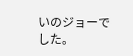いのジョーでした。